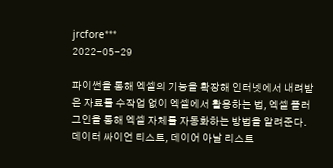jrcfore***
2022-05-29

파이썬을 통해 엑셀의 기능을 확장해 인터넷에서 내려받은 자료를 수작업 없이 엑셀에서 활용하는 법, 엑셀 플러그인을 통해 엑셀 자체를 자동화하는 방법을 알려준다.
데이터 싸이언 티스트, 데이어 아날 리스트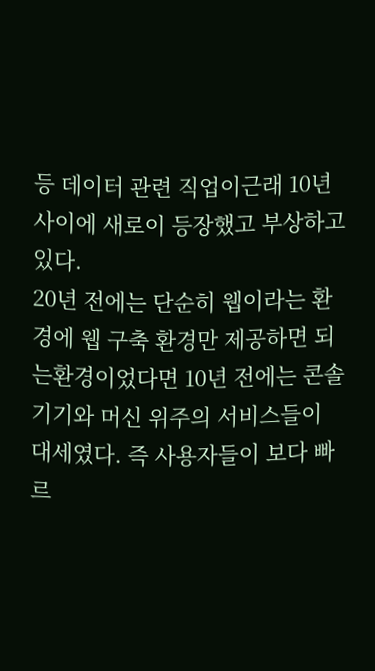등 데이터 관련 직업이근래 10년 사이에 새로이 등장했고 부상하고 있다.
20년 전에는 단순히 웹이라는 환경에 웹 구축 환경만 제공하면 되는환경이었다면 10년 전에는 콘솔 기기와 머신 위주의 서비스들이 대세였다. 즉 사용자들이 보다 빠르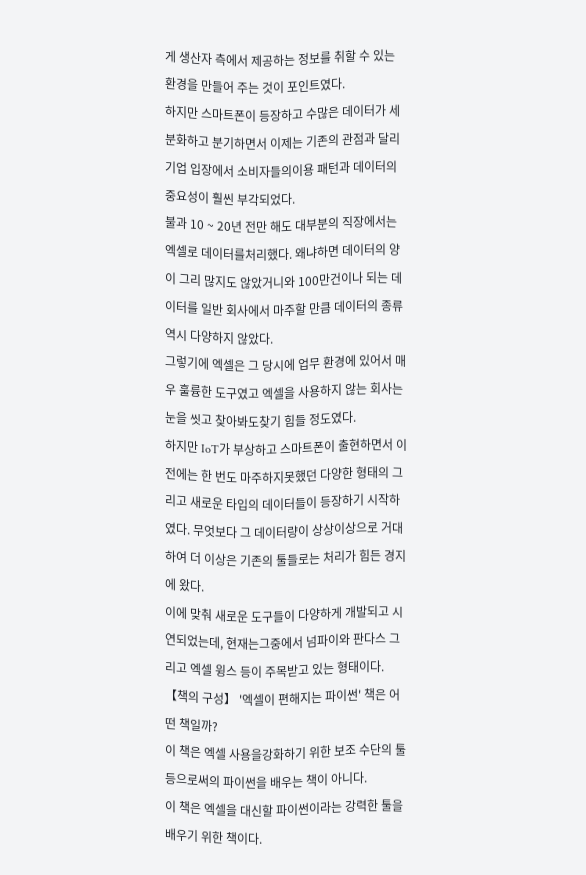게 생산자 측에서 제공하는 정보를 취할 수 있는 환경을 만들어 주는 것이 포인트였다.
하지만 스마트폰이 등장하고 수많은 데이터가 세분화하고 분기하면서 이제는 기존의 관점과 달리 기업 입장에서 소비자들의이용 패턴과 데이터의 중요성이 훨씬 부각되었다.
불과 10 ~ 20년 전만 해도 대부분의 직장에서는 엑셀로 데이터를처리했다. 왜냐하면 데이터의 양이 그리 많지도 않았거니와 100만건이나 되는 데이터를 일반 회사에서 마주할 만큼 데이터의 종류 역시 다양하지 않았다.
그렇기에 엑셀은 그 당시에 업무 환경에 있어서 매우 훌륭한 도구였고 엑셀을 사용하지 않는 회사는 눈을 씻고 찾아봐도찾기 힘들 정도였다.
하지만 IoT가 부상하고 스마트폰이 출현하면서 이전에는 한 번도 마주하지못했던 다양한 형태의 그리고 새로운 타입의 데이터들이 등장하기 시작하였다. 무엇보다 그 데이터량이 상상이상으로 거대하여 더 이상은 기존의 툴들로는 처리가 힘든 경지에 왔다.
이에 맞춰 새로운 도구들이 다양하게 개발되고 시연되었는데, 현재는그중에서 넘파이와 판다스 그리고 엑셀 윙스 등이 주목받고 있는 형태이다.
【책의 구성】 '엑셀이 편해지는 파이썬' 책은 어떤 책일까?
이 책은 엑셀 사용을강화하기 위한 보조 수단의 툴 등으로써의 파이썬을 배우는 책이 아니다.
이 책은 엑셀을 대신할 파이썬이라는 강력한 툴을 배우기 위한 책이다.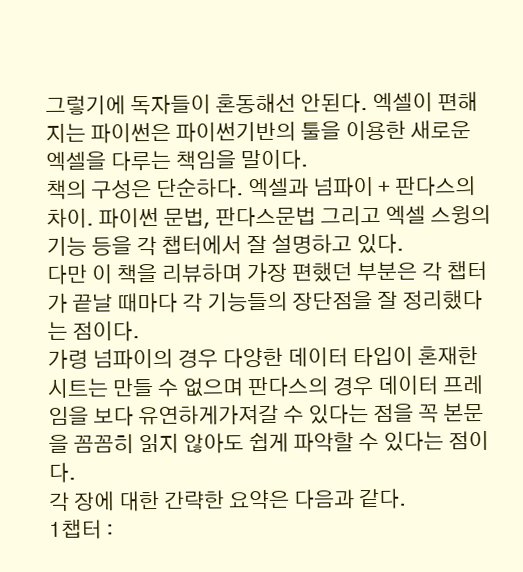그렇기에 독자들이 혼동해선 안된다. 엑셀이 편해지는 파이썬은 파이썬기반의 툴을 이용한 새로운 엑셀을 다루는 책임을 말이다.
책의 구성은 단순하다. 엑셀과 넘파이 + 판다스의 차이. 파이썬 문법, 판다스문법 그리고 엑셀 스윙의 기능 등을 각 챕터에서 잘 설명하고 있다.
다만 이 책을 리뷰하며 가장 편했던 부분은 각 챕터가 끝날 때마다 각 기능들의 장단점을 잘 정리했다는 점이다.
가령 넘파이의 경우 다양한 데이터 타입이 혼재한 시트는 만들 수 없으며 판다스의 경우 데이터 프레임을 보다 유연하게가져갈 수 있다는 점을 꼭 본문을 꼼꼼히 읽지 않아도 쉽게 파악할 수 있다는 점이다.
각 장에 대한 간략한 요약은 다음과 같다.
1챕터 :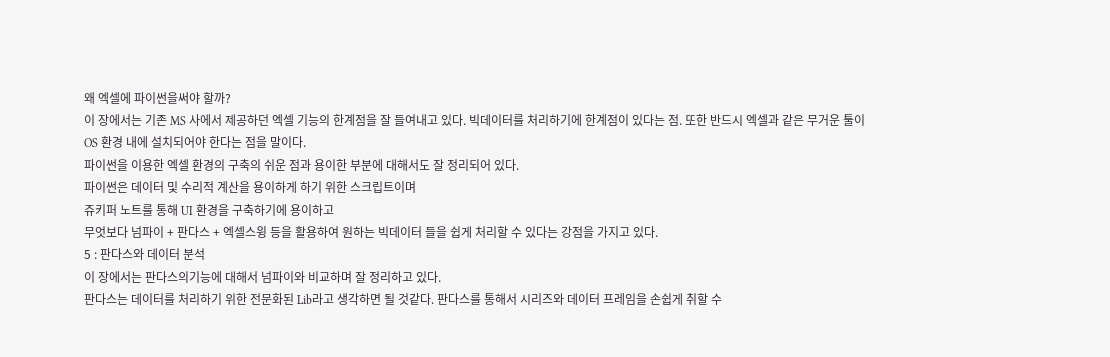왜 엑셀에 파이썬을써야 할까?
이 장에서는 기존 MS 사에서 제공하던 엑셀 기능의 한계점을 잘 들여내고 있다. 빅데이터를 처리하기에 한계점이 있다는 점. 또한 반드시 엑셀과 같은 무거운 툴이 OS 환경 내에 설치되어야 한다는 점을 말이다.
파이썬을 이용한 엑셀 환경의 구축의 쉬운 점과 용이한 부분에 대해서도 잘 정리되어 있다.
파이썬은 데이터 및 수리적 계산을 용이하게 하기 위한 스크립트이며
쥬키퍼 노트를 통해 UI 환경을 구축하기에 용이하고
무엇보다 넘파이 + 판다스 + 엑셀스윙 등을 활용하여 원하는 빅데이터 들을 쉽게 처리할 수 있다는 강점을 가지고 있다.
5 : 판다스와 데이터 분석
이 장에서는 판다스의기능에 대해서 넘파이와 비교하며 잘 정리하고 있다.
판다스는 데이터를 처리하기 위한 전문화된 Lib라고 생각하면 될 것같다. 판다스를 통해서 시리즈와 데이터 프레임을 손쉽게 취할 수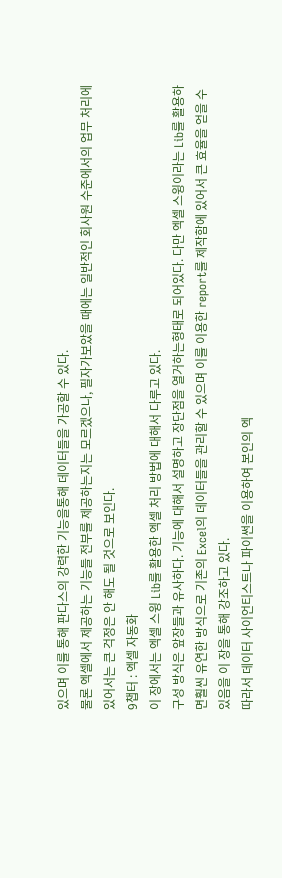있으며 이를 통해 판다스의 강력한 기능을통해 데이터들을 가공할 수 있다.
물론 엑셀에서 제공하는 기능들 전부를 제공하는지는 모르겠으나, 필자가보았을 때에는 일반적인 회사원 수준에서의 업무 처리에 있어서는 큰 걱정은 안 해도 될 것으로 보인다.
9챕터 : 엑셀 자동화
이 장에서는 엑셀 스윙 Lib를 활용한 엑셀 처리 방법에 대해서 다루고 있다.
구성 방식은 앞장들과 유사하다. 기능에 대해서 설명하고 장단점을 열거하는형태로 되어있다. 다만 엑셀 스윙이라는 Lib를 활용하면훨씬 유연한 방식으로 기존의 Excel의 데이터들을 관리할 수 있으며 이를 이용한 report를 제작함에 있어서 큰 효율을 얻을 수 있음을 이 장을 통해 강조하고 있다.
따라서 데이터 사이언티스트나 파이썬을 이용하여 본인의 엑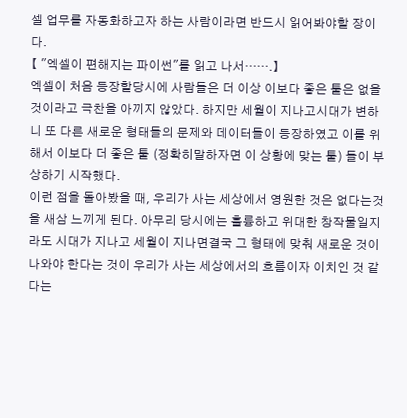셀 업무를 자동화하고자 하는 사람이라면 반드시 읽어봐야할 장이다.
【 "엑셀이 편해지는 파이썬"를 읽고 나서…….】
엑셀이 처음 등장할당시에 사람들은 더 이상 이보다 좋은 툴은 없을 것이라고 극찬을 아끼지 않았다. 하지만 세월이 지나고시대가 변하니 또 다른 새로운 형태들의 문제와 데이터들이 등장하였고 이를 위해서 이보다 더 좋은 툴 (정확히말하자면 이 상황에 맞는 툴) 들이 부상하기 시작했다.
이런 점을 돌아봤을 때, 우리가 사는 세상에서 영원한 것은 없다는것을 새삼 느끼게 된다. 아무리 당시에는 훌륭하고 위대한 창작물일지라도 시대가 지나고 세월이 지나면결국 그 형태에 맞춰 새로운 것이 나와야 한다는 것이 우리가 사는 세상에서의 흐름이자 이치인 것 같다는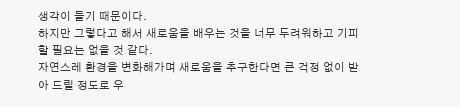생각이 들기 때문이다.
하지만 그렇다고 해서 새로움을 배우는 것을 너무 두려워하고 기피할 필요는 없을 것 같다.
자연스레 환경을 변화해가며 새로움을 추구한다면 큰 걱정 없이 받아 드릴 정도로 우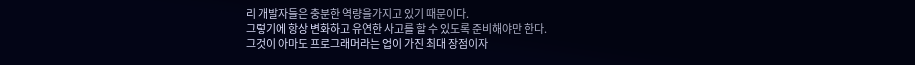리 개발자들은 충분한 역량을가지고 있기 때문이다.
그렇기에 항상 변화하고 유연한 사고를 할 수 있도록 준비해야만 한다.
그것이 아마도 프로그래머라는 업이 가진 최대 장점이자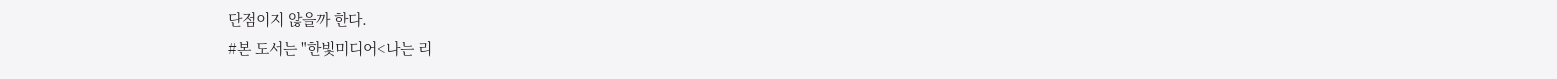단점이지 않을까 한다.
#본 도서는 "한빛미디어<나는 리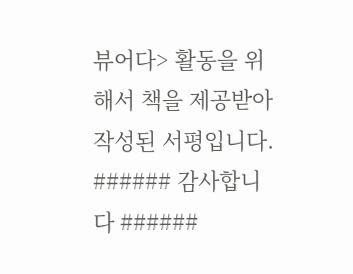뷰어다> 활동을 위해서 책을 제공받아작성된 서평입니다.
###### 감사합니다 ######